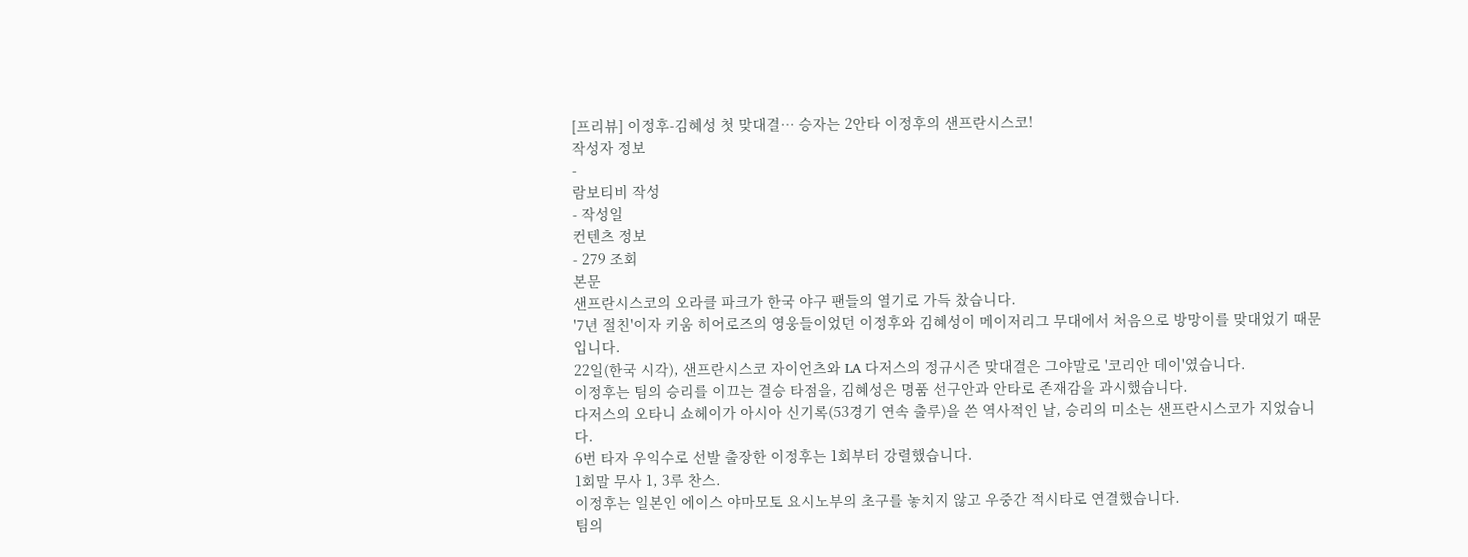[프리뷰] 이정후-김혜성 첫 맞대결… 승자는 2안타 이정후의 샌프란시스코!
작성자 정보
-
람보티비 작성
- 작성일
컨텐츠 정보
- 279 조회
본문
샌프란시스코의 오라클 파크가 한국 야구 팬들의 열기로 가득 찼습니다.
'7년 절친'이자 키움 히어로즈의 영웅들이었던 이정후와 김혜성이 메이저리그 무대에서 처음으로 방망이를 맞대었기 때문입니다.
22일(한국 시각), 샌프란시스코 자이언츠와 LA 다저스의 정규시즌 맞대결은 그야말로 '코리안 데이'였습니다.
이정후는 팀의 승리를 이끄는 결승 타점을, 김혜성은 명품 선구안과 안타로 존재감을 과시했습니다.
다저스의 오타니 쇼헤이가 아시아 신기록(53경기 연속 출루)을 쓴 역사적인 날, 승리의 미소는 샌프란시스코가 지었습니다.
6번 타자 우익수로 선발 출장한 이정후는 1회부터 강렬했습니다.
1회말 무사 1, 3루 찬스.
이정후는 일본인 에이스 야마모토 요시노부의 초구를 놓치지 않고 우중간 적시타로 연결했습니다.
팀의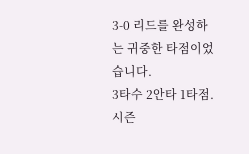3-0 리드를 완성하는 귀중한 타점이었습니다.
3타수 2안타 1타점.
시즌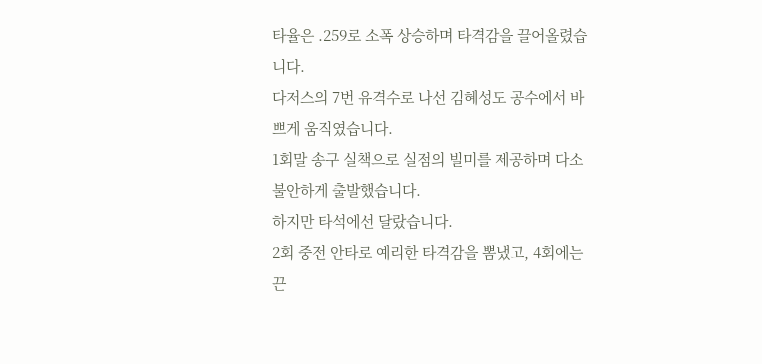타율은 .259로 소폭 상승하며 타격감을 끌어올렸습니다.
다저스의 7번 유격수로 나선 김혜성도 공수에서 바쁘게 움직였습니다.
1회말 송구 실책으로 실점의 빌미를 제공하며 다소 불안하게 출발했습니다.
하지만 타석에선 달랐습니다.
2회 중전 안타로 예리한 타격감을 뽐냈고, 4회에는 끈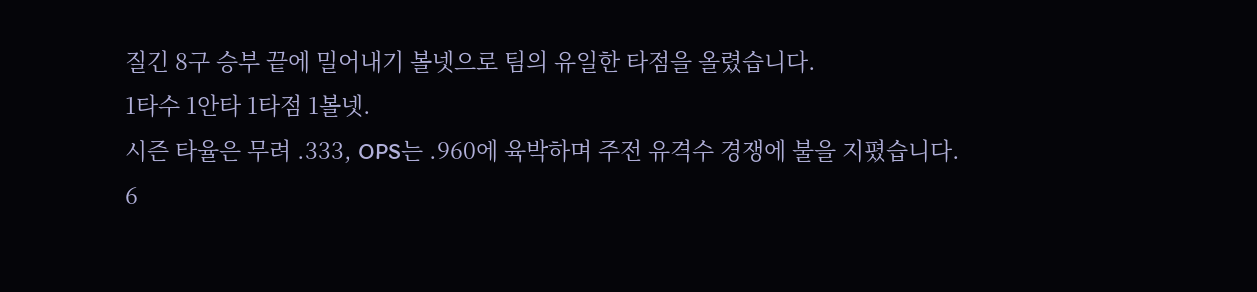질긴 8구 승부 끝에 밀어내기 볼넷으로 팀의 유일한 타점을 올렸습니다.
1타수 1안타 1타점 1볼넷.
시즌 타율은 무려 .333, OPS는 .960에 육박하며 주전 유격수 경쟁에 불을 지폈습니다.
6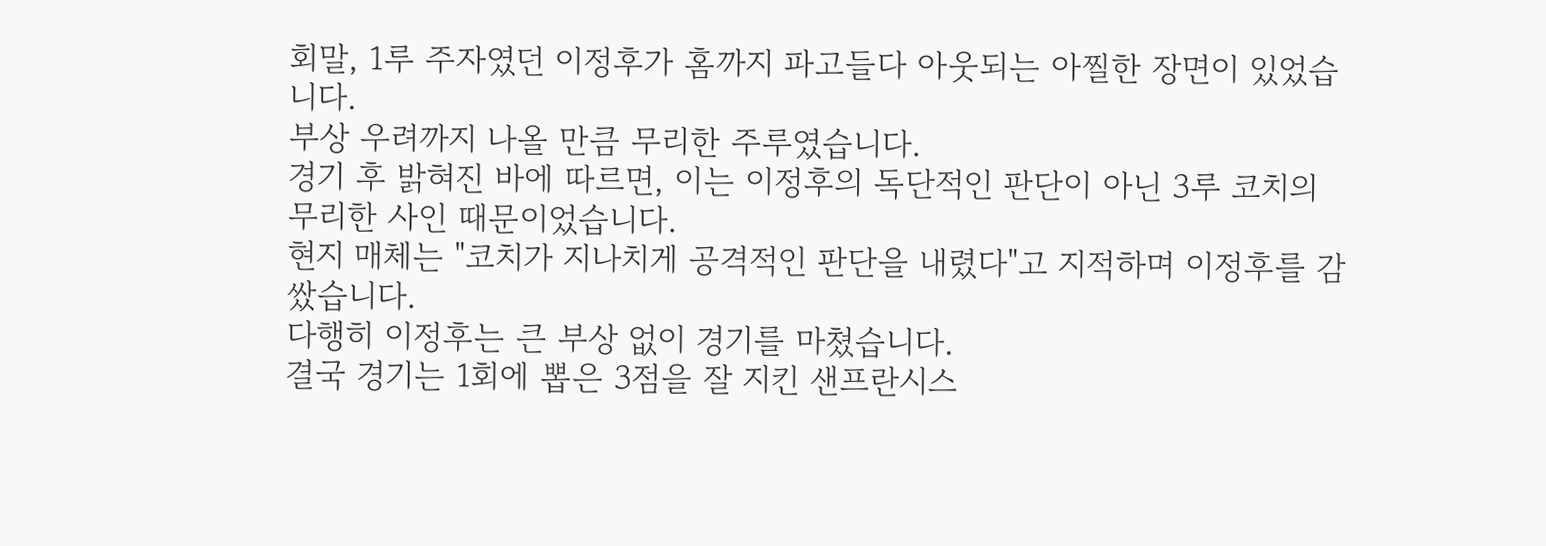회말, 1루 주자였던 이정후가 홈까지 파고들다 아웃되는 아찔한 장면이 있었습니다.
부상 우려까지 나올 만큼 무리한 주루였습니다.
경기 후 밝혀진 바에 따르면, 이는 이정후의 독단적인 판단이 아닌 3루 코치의 무리한 사인 때문이었습니다.
현지 매체는 "코치가 지나치게 공격적인 판단을 내렸다"고 지적하며 이정후를 감쌌습니다.
다행히 이정후는 큰 부상 없이 경기를 마쳤습니다.
결국 경기는 1회에 뽑은 3점을 잘 지킨 샌프란시스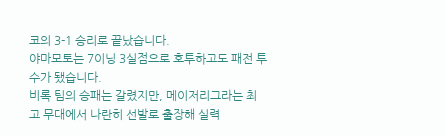코의 3-1 승리로 끝났습니다.
야마모토는 7이닝 3실점으로 호투하고도 패전 투수가 됐습니다.
비록 팀의 승패는 갈렸지만, 메이저리그라는 최고 무대에서 나란히 선발로 출장해 실력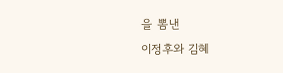을 뽐낸
이정후와 김혜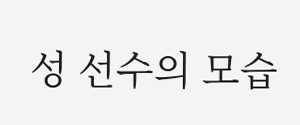성 선수의 모습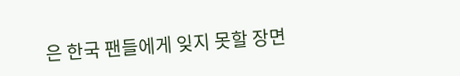은 한국 팬들에게 잊지 못할 장면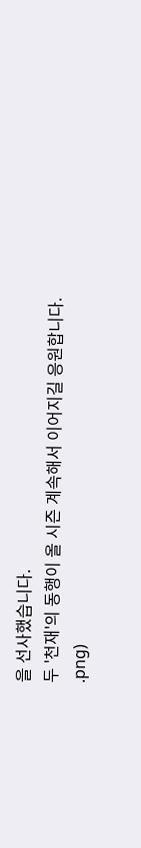을 선사했습니다.
두 '천재'의 동행이 올 시즌 계속해서 이어지길 응원합니다.
.png)